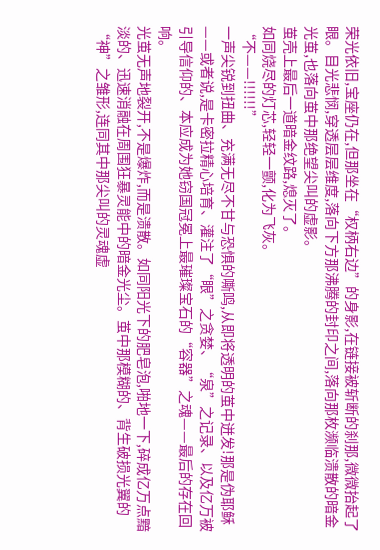荣光依旧,宝座仍在,但那坐在“权柄右边”的身影,在链接被斩断的刹那,微微抬起了眼。目光悲悯,穿透层层维度,落向下方那沸腾的封印之间,落向那枚濒临溃散的暗金光茧,也落向茧中那绝望尖叫的虚影。
茧壳上最后一道暗金纹路,熄灭了。
如同烧尽的灯芯,轻轻一颤,化为飞灰。
“不——!!!!!!”
一声尖锐到扭曲、充满无尽不甘与恐惧的嘶鸣,从即将透明的茧中迸发!那是伪耶稣——或者说,是卡密拉精心培育、灌注了“眼”之贪婪、“泉”之记录、以及亿万被引导信仰的、本应成为她窃国冠冕上最璀璨宝石的“容器”之魂——最后的存在回响。
光茧无声地裂开,不是爆炸,而是溃散。如同阳光下的肥皂泡,啪地一下,碎成亿万点黯淡的、迅速消融在周围狂暴灵能中的暗金光尘。茧中那模糊的、背生破损光翼的“神”之雏形,连同其中那尖叫的灵魂虚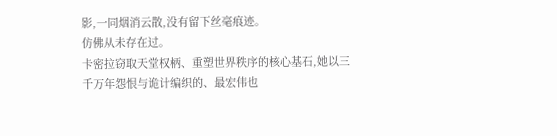影,一同烟消云散,没有留下丝毫痕迹。
仿佛从未存在过。
卡密拉窃取天堂权柄、重塑世界秩序的核心基石,她以三千万年怨恨与诡计编织的、最宏伟也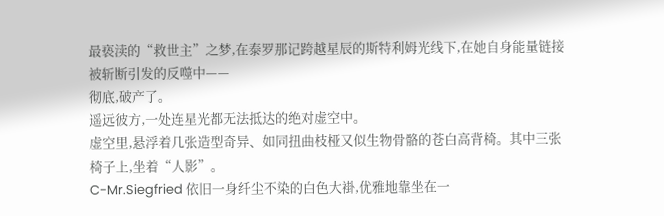最亵渎的“救世主”之梦,在泰罗那记跨越星辰的斯特利姆光线下,在她自身能量链接被斩断引发的反噬中——
彻底,破产了。
遥远彼方,一处连星光都无法抵达的绝对虚空中。
虚空里,悬浮着几张造型奇异、如同扭曲枝桠又似生物骨骼的苍白高背椅。其中三张椅子上,坐着“人影”。
C-Mr.Siegfried 依旧一身纤尘不染的白色大褂,优雅地靠坐在一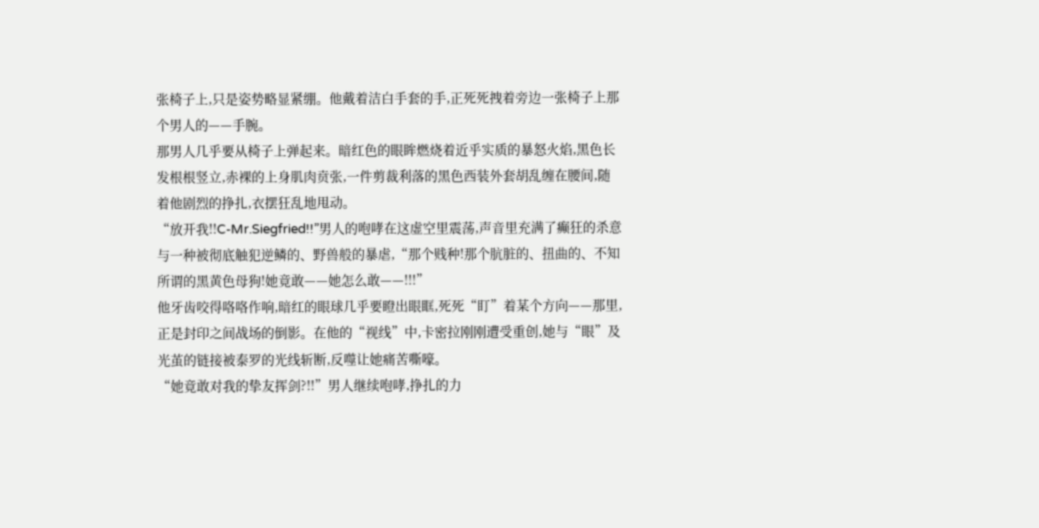张椅子上,只是姿势略显紧绷。他戴着洁白手套的手,正死死拽着旁边一张椅子上那个男人的——手腕。
那男人几乎要从椅子上弹起来。暗红色的眼眸燃烧着近乎实质的暴怒火焰,黑色长发根根竖立,赤裸的上身肌肉贲张,一件剪裁利落的黑色西装外套胡乱缠在腰间,随着他剧烈的挣扎,衣摆狂乱地甩动。
“放开我!!C-Mr.Siegfried!!”男人的咆哮在这虚空里震荡,声音里充满了癫狂的杀意与一种被彻底触犯逆鳞的、野兽般的暴虐,“那个贱种!那个肮脏的、扭曲的、不知所谓的黑黄色母狗!她竟敢——她怎么敢——!!!”
他牙齿咬得咯咯作响,暗红的眼球几乎要瞪出眼眶,死死“盯”着某个方向——那里,正是封印之间战场的倒影。在他的“视线”中,卡密拉刚刚遭受重创,她与“眼”及光茧的链接被泰罗的光线斩断,反噬让她痛苦嘶嚎。
“她竟敢对我的挚友挥剑?!!”男人继续咆哮,挣扎的力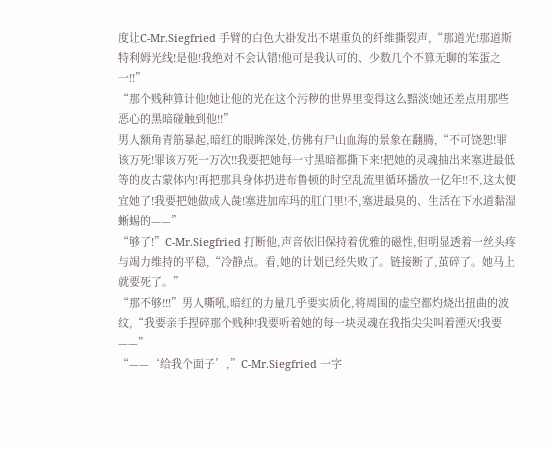度让C-Mr.Siegfried 手臂的白色大褂发出不堪重负的纤维撕裂声,“那道光!那道斯特利姆光线!是他!我绝对不会认错!他可是我认可的、少数几个不算无聊的笨蛋之一!!”
“那个贱种算计他!她让他的光在这个污秽的世界里变得这么黯淡!她还差点用那些恶心的黑暗碰触到他!!”
男人额角青筋暴起,暗红的眼眸深处,仿佛有尸山血海的景象在翻腾,“不可饶恕!罪该万死!罪该万死一万次!!我要把她每一寸黑暗都撕下来!把她的灵魂抽出来塞进最低等的皮古蒙体内!再把那具身体扔进布鲁顿的时空乱流里循环播放一亿年!!不,这太便宜她了!我要把她做成人彘!塞进加库玛的肛门里!不,塞进最臭的、生活在下水道黏湿蜥蜴的——”
“够了!”C-Mr.Siegfried 打断他,声音依旧保持着优雅的磁性,但明显透着一丝头疼与竭力维持的平稳,“冷静点。看,她的计划已经失败了。链接断了,茧碎了。她马上就要死了。”
“那不够!!!”男人嘶吼,暗红的力量几乎要实质化,将周围的虚空都灼烧出扭曲的波纹,“我要亲手捏碎那个贱种!我要听着她的每一块灵魂在我指尖尖叫着湮灭!我要——”
“——‘给我个面子’,”C-Mr.Siegfried 一字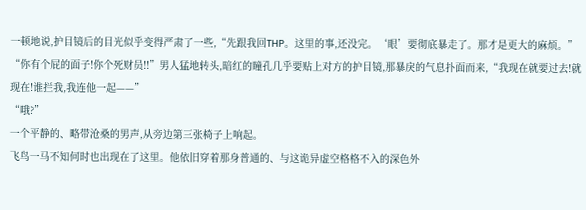一顿地说,护目镜后的目光似乎变得严肃了一些,“先跟我回THP。这里的事,还没完。‘眼’要彻底暴走了。那才是更大的麻烦。”
“你有个屁的面子!你个死财员!!”男人猛地转头,暗红的瞳孔几乎要贴上对方的护目镜,那暴戾的气息扑面而来,“我现在就要过去!就现在!谁拦我,我连他一起——”
“哦?”
一个平静的、略带沧桑的男声,从旁边第三张椅子上响起。
飞鸟一马不知何时也出现在了这里。他依旧穿着那身普通的、与这诡异虚空格格不入的深色外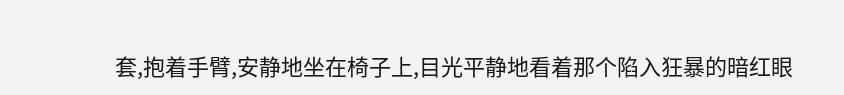套,抱着手臂,安静地坐在椅子上,目光平静地看着那个陷入狂暴的暗红眼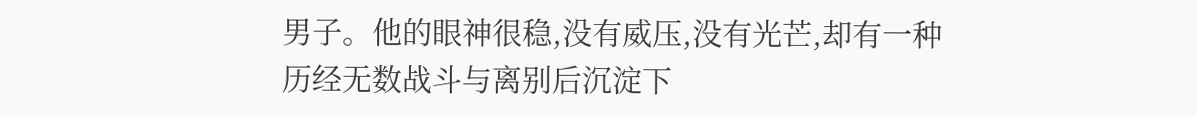男子。他的眼神很稳,没有威压,没有光芒,却有一种历经无数战斗与离别后沉淀下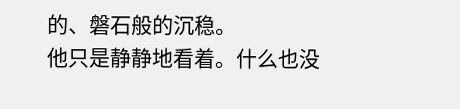的、磐石般的沉稳。
他只是静静地看着。什么也没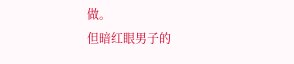做。
但暗红眼男子的